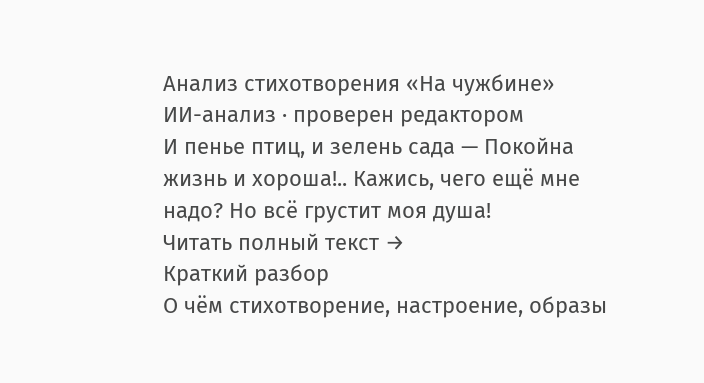Анализ стихотворения «На чужбине»
ИИ-анализ · проверен редактором
И пенье птиц, и зелень сада — Покойна жизнь и хороша!.. Кажись, чего ещё мне надо? Но всё грустит моя душа!
Читать полный текст →
Краткий разбор
О чём стихотворение, настроение, образы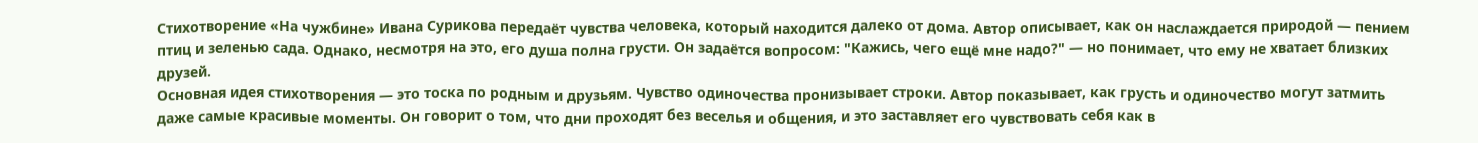Стихотворение «На чужбине» Ивана Сурикова передаёт чувства человека, который находится далеко от дома. Автор описывает, как он наслаждается природой — пением птиц и зеленью сада. Однако, несмотря на это, его душа полна грусти. Он задаётся вопросом: "Кажись, чего ещё мне надо?" — но понимает, что ему не хватает близких друзей.
Основная идея стихотворения — это тоска по родным и друзьям. Чувство одиночества пронизывает строки. Автор показывает, как грусть и одиночество могут затмить даже самые красивые моменты. Он говорит о том, что дни проходят без веселья и общения, и это заставляет его чувствовать себя как в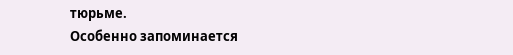тюрьме.
Особенно запоминается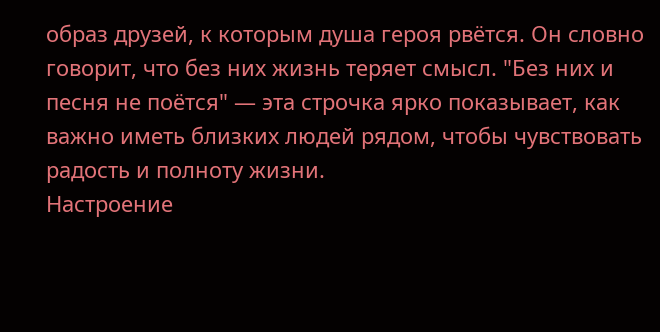образ друзей, к которым душа героя рвётся. Он словно говорит, что без них жизнь теряет смысл. "Без них и песня не поётся" — эта строчка ярко показывает, как важно иметь близких людей рядом, чтобы чувствовать радость и полноту жизни.
Настроение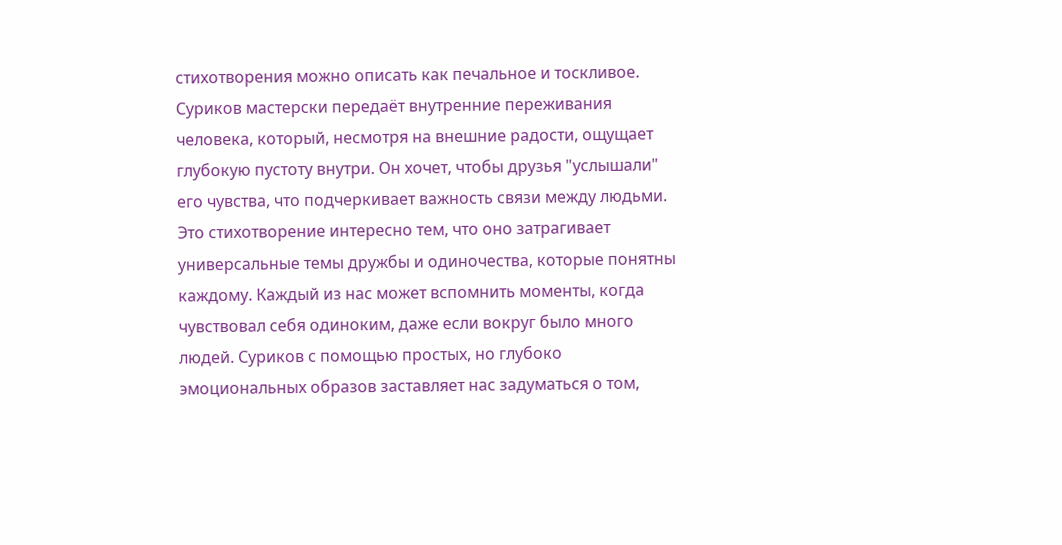стихотворения можно описать как печальное и тоскливое. Суриков мастерски передаёт внутренние переживания человека, который, несмотря на внешние радости, ощущает глубокую пустоту внутри. Он хочет, чтобы друзья "услышали" его чувства, что подчеркивает важность связи между людьми.
Это стихотворение интересно тем, что оно затрагивает универсальные темы дружбы и одиночества, которые понятны каждому. Каждый из нас может вспомнить моменты, когда чувствовал себя одиноким, даже если вокруг было много людей. Суриков с помощью простых, но глубоко эмоциональных образов заставляет нас задуматься о том,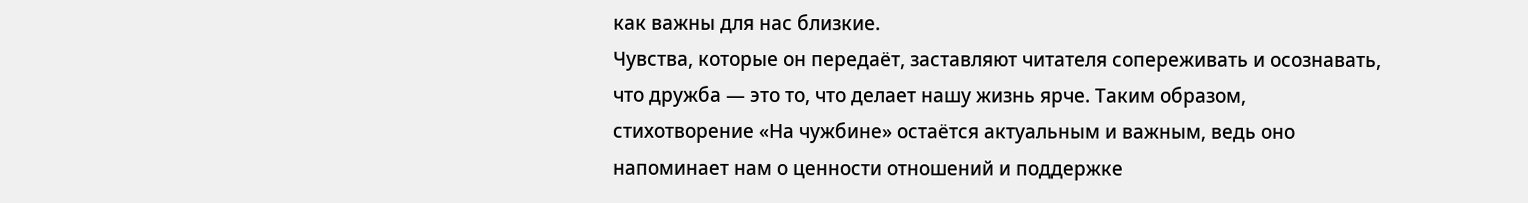как важны для нас близкие.
Чувства, которые он передаёт, заставляют читателя сопереживать и осознавать, что дружба — это то, что делает нашу жизнь ярче. Таким образом, стихотворение «На чужбине» остаётся актуальным и важным, ведь оно напоминает нам о ценности отношений и поддержке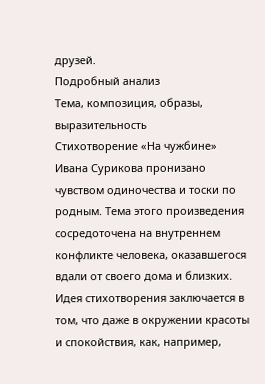друзей.
Подробный анализ
Тема, композиция, образы, выразительность
Стихотворение «На чужбине» Ивана Сурикова пронизано чувством одиночества и тоски по родным. Тема этого произведения сосредоточена на внутреннем конфликте человека, оказавшегося вдали от своего дома и близких. Идея стихотворения заключается в том, что даже в окружении красоты и спокойствия, как, например,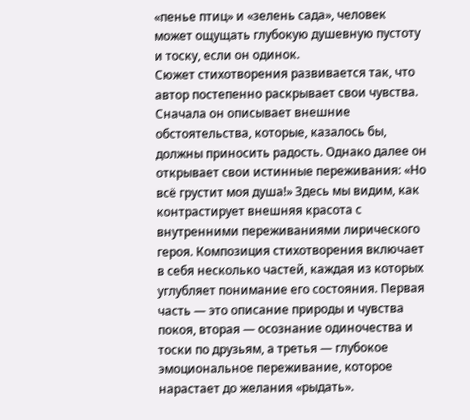«пенье птиц» и «зелень сада», человек может ощущать глубокую душевную пустоту и тоску, если он одинок.
Сюжет стихотворения развивается так, что автор постепенно раскрывает свои чувства. Сначала он описывает внешние обстоятельства, которые, казалось бы, должны приносить радость. Однако далее он открывает свои истинные переживания: «Но всё грустит моя душа!» Здесь мы видим, как контрастирует внешняя красота с внутренними переживаниями лирического героя. Композиция стихотворения включает в себя несколько частей, каждая из которых углубляет понимание его состояния. Первая часть — это описание природы и чувства покоя, вторая — осознание одиночества и тоски по друзьям, а третья — глубокое эмоциональное переживание, которое нарастает до желания «рыдать».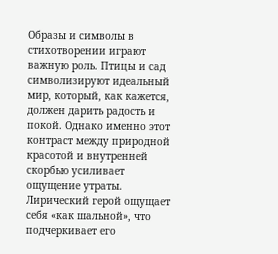Образы и символы в стихотворении играют важную роль. Птицы и сад символизируют идеальный мир, который, как кажется, должен дарить радость и покой. Однако именно этот контраст между природной красотой и внутренней скорбью усиливает ощущение утраты. Лирический герой ощущает себя «как шальной», что подчеркивает его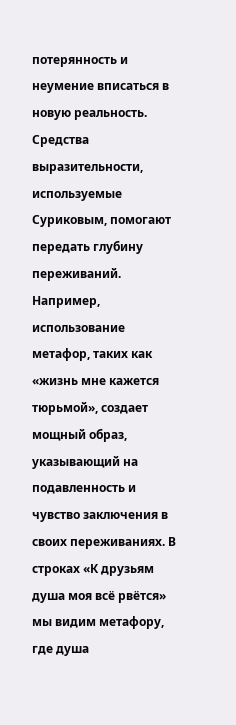потерянность и неумение вписаться в новую реальность.
Средства выразительности, используемые Суриковым, помогают передать глубину переживаний. Например, использование метафор, таких как «жизнь мне кажется тюрьмой», создает мощный образ, указывающий на подавленность и чувство заключения в своих переживаниях. В строках «К друзьям душа моя всё рвётся» мы видим метафору, где душа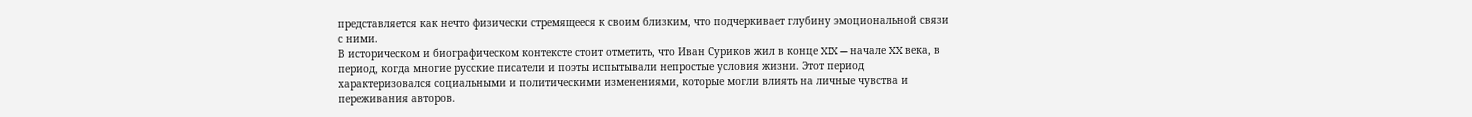представляется как нечто физически стремящееся к своим близким, что подчеркивает глубину эмоциональной связи с ними.
В историческом и биографическом контексте стоит отметить, что Иван Суриков жил в конце XIX — начале XX века, в период, когда многие русские писатели и поэты испытывали непростые условия жизни. Этот период характеризовался социальными и политическими изменениями, которые могли влиять на личные чувства и переживания авторов.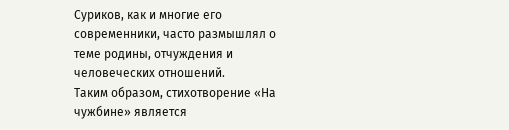Суриков, как и многие его современники, часто размышлял о теме родины, отчуждения и человеческих отношений.
Таким образом, стихотворение «На чужбине» является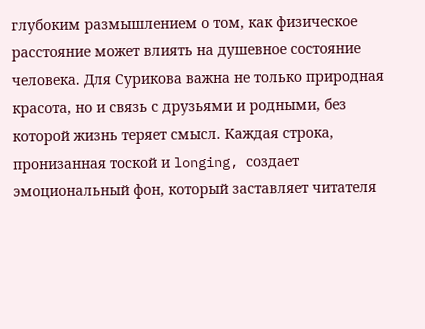глубоким размышлением о том, как физическое расстояние может влиять на душевное состояние человека. Для Сурикова важна не только природная красота, но и связь с друзьями и родными, без которой жизнь теряет смысл. Каждая строка, пронизанная тоской и longing, создает эмоциональный фон, который заставляет читателя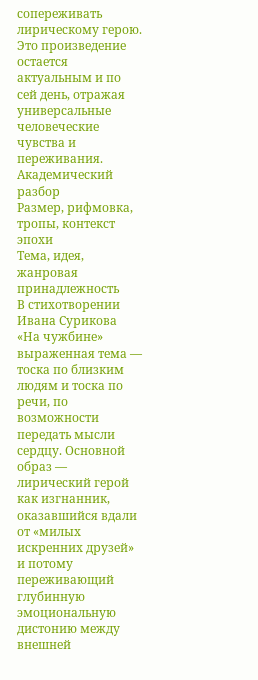сопереживать лирическому герою. Это произведение остается актуальным и по сей день, отражая универсальные человеческие чувства и переживания.
Академический разбор
Размер, рифмовка, тропы, контекст эпохи
Тема, идея, жанровая принадлежность
В стихотворении Иванa Сурикова «На чужбине» выраженная тема — тоска по близким людям и тоска по речи, по возможности передать мысли сердцу. Основной образ — лирический герой как изгнанник, оказавшийся вдали от «милых искренних друзей» и потому переживающий глубинную эмоциональную дистонию между внешней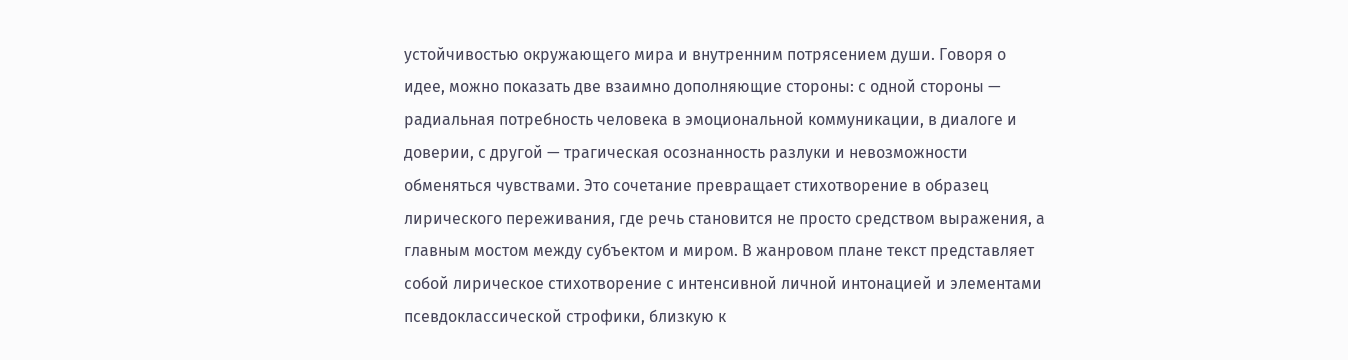устойчивостью окружающего мира и внутренним потрясением души. Говоря о идее, можно показать две взаимно дополняющие стороны: с одной стороны — радиальная потребность человека в эмоциональной коммуникации, в диалоге и доверии, с другой — трагическая осознанность разлуки и невозможности обменяться чувствами. Это сочетание превращает стихотворение в образец лирического переживания, где речь становится не просто средством выражения, а главным мостом между субъектом и миром. В жанровом плане текст представляет собой лирическое стихотворение с интенсивной личной интонацией и элементами псевдоклассической строфики, близкую к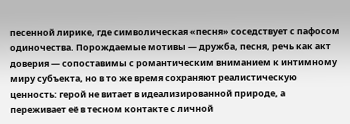песенной лирике, где символическая «песня» соседствует с пафосом одиночества. Порождаемые мотивы — дружба, песня, речь как акт доверия — сопоставимы с романтическим вниманием к интимному миру субъекта, но в то же время сохраняют реалистическую ценность: герой не витает в идеализированной природе, а переживает её в тесном контакте с личной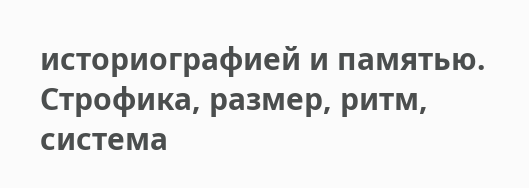историографией и памятью.
Строфика, размер, ритм, система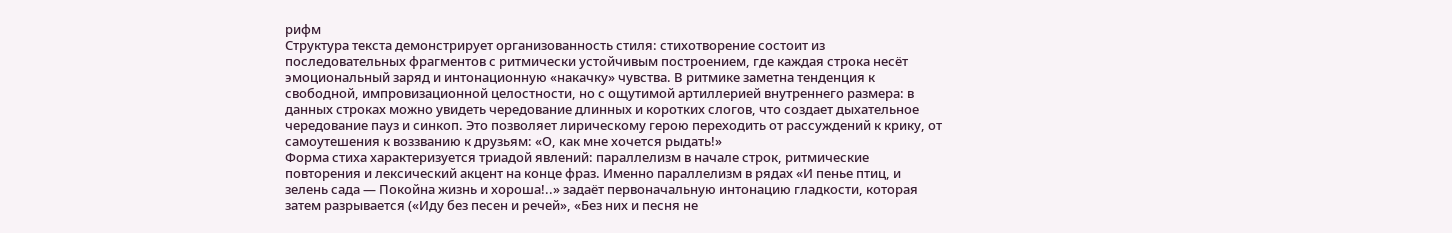рифм
Структура текста демонстрирует организованность стиля: стихотворение состоит из последовательных фрагментов с ритмически устойчивым построением, где каждая строка несёт эмоциональный заряд и интонационную «накачку» чувства. В ритмике заметна тенденция к свободной, импровизационной целостности, но с ощутимой артиллерией внутреннего размера: в данных строках можно увидеть чередование длинных и коротких слогов, что создает дыхательное чередование пауз и синкоп. Это позволяет лирическому герою переходить от рассуждений к крику, от самоутешения к воззванию к друзьям: «О, как мне хочется рыдать!»
Форма стиха характеризуется триадой явлений: параллелизм в начале строк, ритмические повторения и лексический акцент на конце фраз. Именно параллелизм в рядах «И пенье птиц, и зелень сада — Покойна жизнь и хороша!..» задаёт первоначальную интонацию гладкости, которая затем разрывается («Иду без песен и речей», «Без них и песня не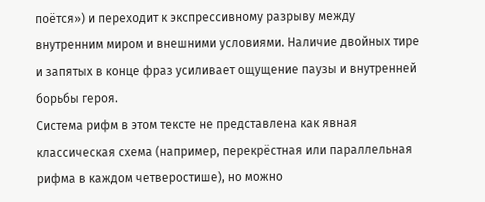поётся») и переходит к экспрессивному разрыву между внутренним миром и внешними условиями. Наличие двойных тире и запятых в конце фраз усиливает ощущение паузы и внутренней борьбы героя.
Система рифм в этом тексте не представлена как явная классическая схема (например, перекрёстная или параллельная рифма в каждом четверостише), но можно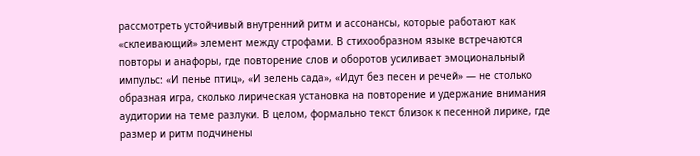рассмотреть устойчивый внутренний ритм и ассонансы, которые работают как «склеивающий» элемент между строфами. В стихообразном языке встречаются повторы и анафоры, где повторение слов и оборотов усиливает эмоциональный импульс: «И пенье птиц», «И зелень сада», «Идут без песен и речей» — не столько образная игра, сколько лирическая установка на повторение и удержание внимания аудитории на теме разлуки. В целом, формально текст близок к песенной лирике, где размер и ритм подчинены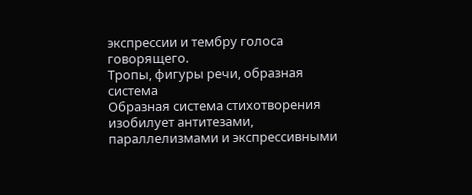экспрессии и тембру голоса говорящего.
Тропы, фигуры речи, образная система
Образная система стихотворения изобилует антитезами, параллелизмами и экспрессивными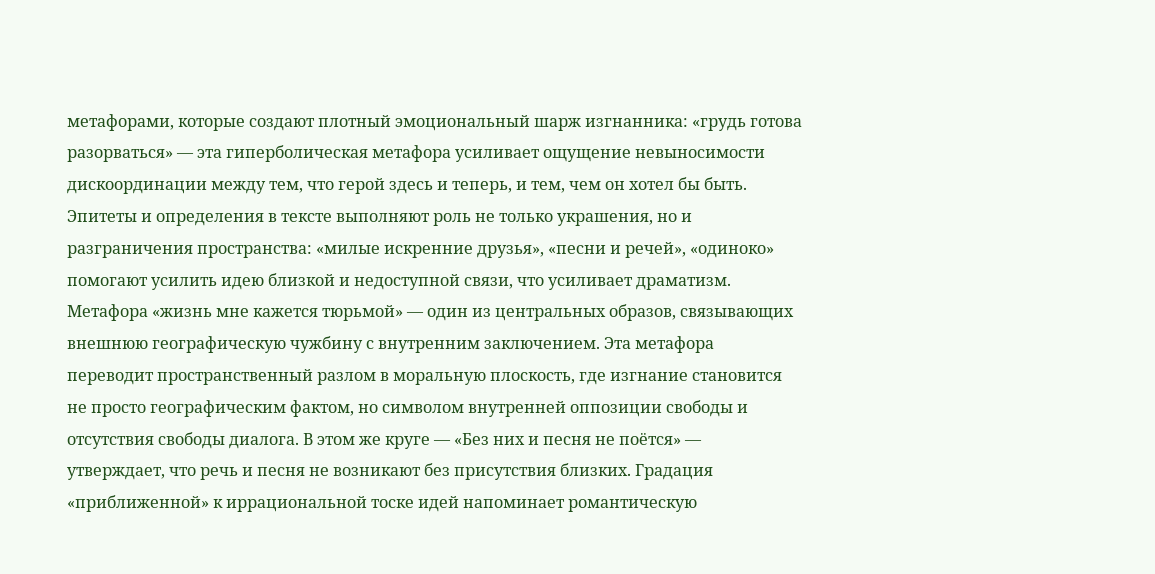метафорами, которые создают плотный эмоциональный шарж изгнанника: «грудь готова разорваться» — эта гиперболическая метафора усиливает ощущение невыносимости дискоординации между тем, что герой здесь и теперь, и тем, чем он хотел бы быть. Эпитеты и определения в тексте выполняют роль не только украшения, но и разграничения пространства: «милые искренние друзья», «песни и речей», «одиноко» помогают усилить идею близкой и недоступной связи, что усиливает драматизм.
Метафора «жизнь мне кажется тюрьмой» — один из центральных образов, связывающих внешнюю географическую чужбину с внутренним заключением. Эта метафора переводит пространственный разлом в моральную плоскость, где изгнание становится не просто географическим фактом, но символом внутренней оппозиции свободы и отсутствия свободы диалога. В этом же круге — «Без них и песня не поётся» — утверждает, что речь и песня не возникают без присутствия близких. Градация «приближенной» к иррациональной тоске идей напоминает романтическую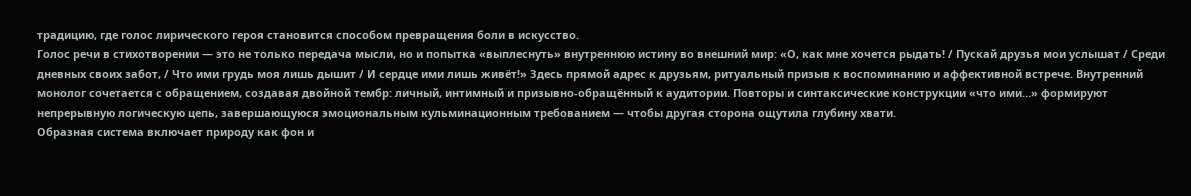традицию, где голос лирического героя становится способом превращения боли в искусство.
Голос речи в стихотворении — это не только передача мысли, но и попытка «выплеснуть» внутреннюю истину во внешний мир: «О, как мне хочется рыдать! / Пускай друзья мои услышат / Среди дневных своих забот, / Что ими грудь моя лишь дышит / И сердце ими лишь живёт!» Здесь прямой адрес к друзьям, ритуальный призыв к воспоминанию и аффективной встрече. Внутренний монолог сочетается с обращением, создавая двойной тембр: личный, интимный и призывно-обращённый к аудитории. Повторы и синтаксические конструкции «что ими…» формируют непрерывную логическую цепь, завершающуюся эмоциональным кульминационным требованием — чтобы другая сторона ощутила глубину хвати.
Образная система включает природу как фон и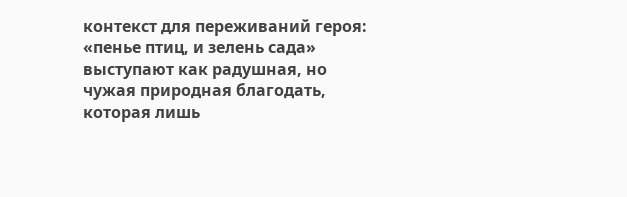контекст для переживаний героя: «пенье птиц, и зелень сада» выступают как радушная, но чужая природная благодать, которая лишь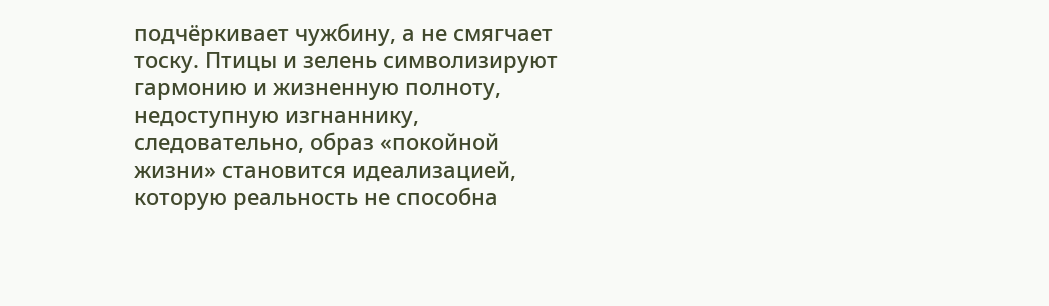подчёркивает чужбину, а не смягчает тоску. Птицы и зелень символизируют гармонию и жизненную полноту, недоступную изгнаннику, следовательно, образ «покойной жизни» становится идеализацией, которую реальность не способна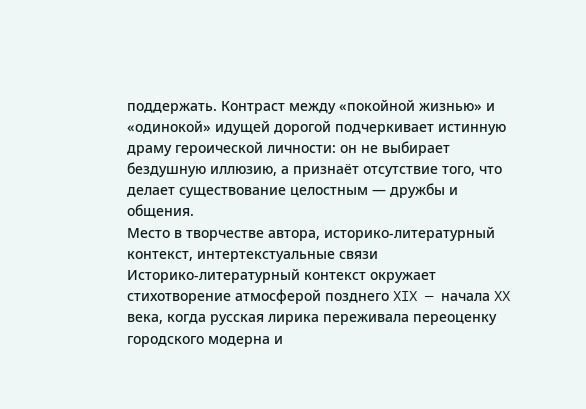поддержать. Контраст между «покойной жизнью» и «одинокой» идущей дорогой подчеркивает истинную драму героической личности: он не выбирает бездушную иллюзию, а признаёт отсутствие того, что делает существование целостным — дружбы и общения.
Место в творчестве автора, историко-литературный контекст, интертекстуальные связи
Историко-литературный контекст окружает стихотворение атмосферой позднего XIX — начала XX века, когда русская лирика переживала переоценку городского модерна и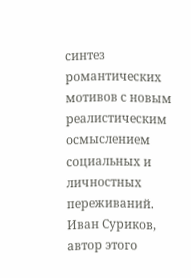синтез романтических мотивов с новым реалистическим осмыслением социальных и личностных переживаний. Иван Суриков, автор этого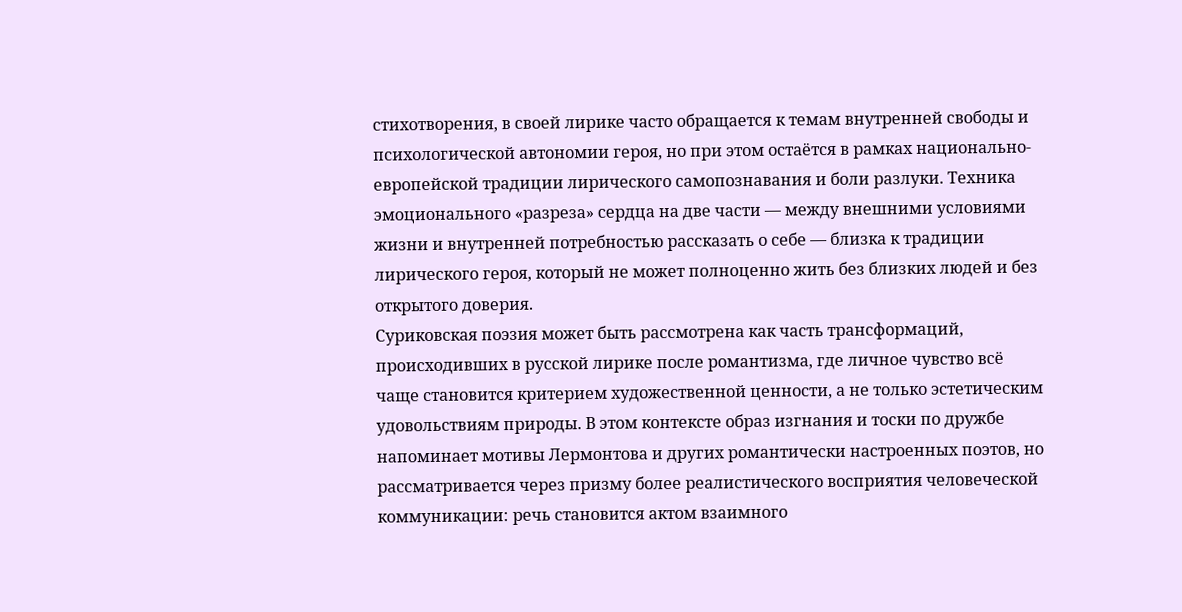стихотворения, в своей лирике часто обращается к темам внутренней свободы и психологической автономии героя, но при этом остаётся в рамках национально-европейской традиции лирического самопознавания и боли разлуки. Техника эмоционального «разреза» сердца на две части — между внешними условиями жизни и внутренней потребностью рассказать о себе — близка к традиции лирического героя, который не может полноценно жить без близких людей и без открытого доверия.
Суриковская поэзия может быть рассмотрена как часть трансформаций, происходивших в русской лирике после романтизма, где личное чувство всё чаще становится критерием художественной ценности, а не только эстетическим удовольствиям природы. В этом контексте образ изгнания и тоски по дружбе напоминает мотивы Лермонтова и других романтически настроенных поэтов, но рассматривается через призму более реалистического восприятия человеческой коммуникации: речь становится актом взаимного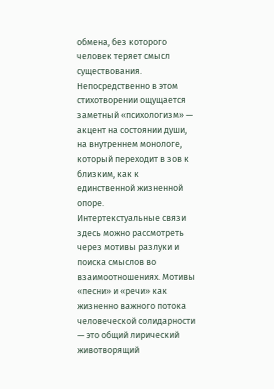обмена, без которого человек теряет смысл существования. Непосредственно в этом стихотворении ощущается заметный «психологизм» — акцент на состоянии души, на внутреннем монологе, который переходит в зов к близким, как к единственной жизненной опоре.
Интертекстуальные связи здесь можно рассмотреть через мотивы разлуки и поиска смыслов во взаимоотношениях. Мотивы «песни» и «речи» как жизненно важного потока человеческой солидарности — это общий лирический животворящий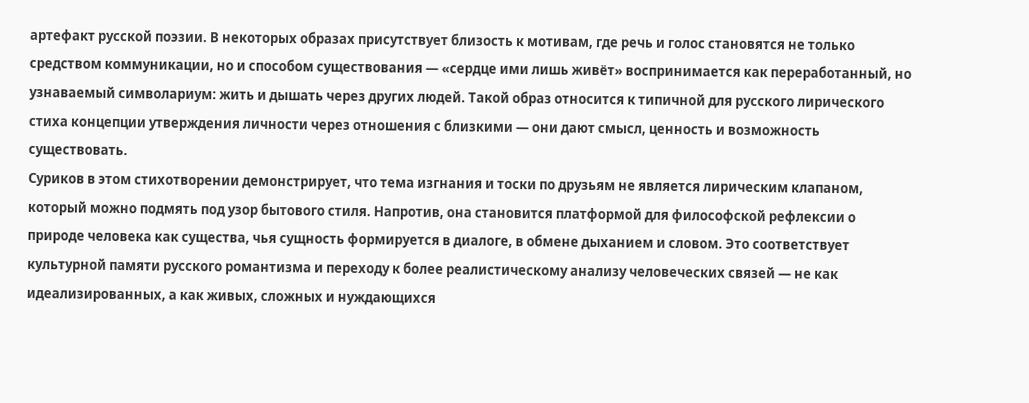артефакт русской поэзии. В некоторых образах присутствует близость к мотивам, где речь и голос становятся не только средством коммуникации, но и способом существования — «сердце ими лишь живёт» воспринимается как переработанный, но узнаваемый символариум: жить и дышать через других людей. Такой образ относится к типичной для русского лирического стиха концепции утверждения личности через отношения с близкими — они дают смысл, ценность и возможность существовать.
Суриков в этом стихотворении демонстрирует, что тема изгнания и тоски по друзьям не является лирическим клапаном, который можно подмять под узор бытового стиля. Напротив, она становится платформой для философской рефлексии о природе человека как существа, чья сущность формируется в диалоге, в обмене дыханием и словом. Это соответствует культурной памяти русского романтизма и переходу к более реалистическому анализу человеческих связей — не как идеализированных, а как живых, сложных и нуждающихся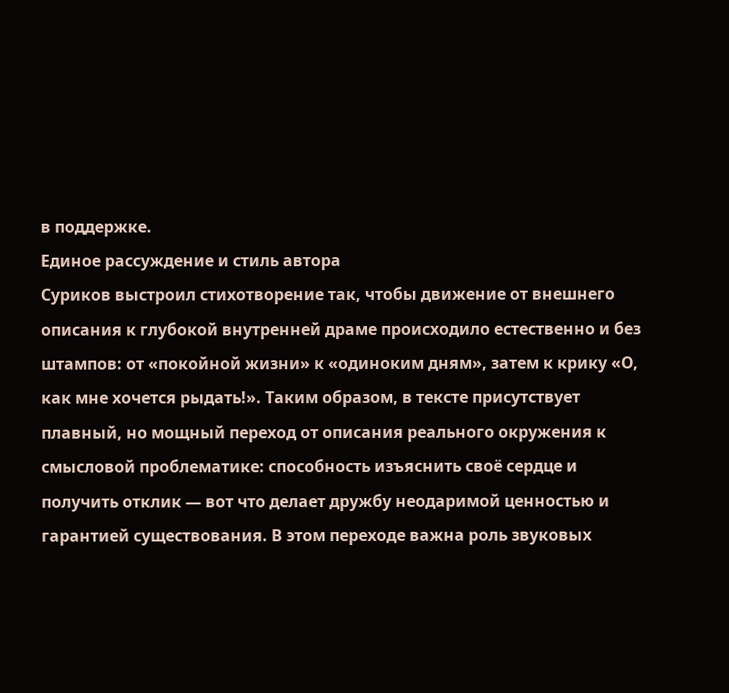в поддержке.
Единое рассуждение и стиль автора
Суриков выстроил стихотворение так, чтобы движение от внешнего описания к глубокой внутренней драме происходило естественно и без штампов: от «покойной жизни» к «одиноким дням», затем к крику «О, как мне хочется рыдать!». Таким образом, в тексте присутствует плавный, но мощный переход от описания реального окружения к смысловой проблематике: способность изъяснить своё сердце и получить отклик — вот что делает дружбу неодаримой ценностью и гарантией существования. В этом переходе важна роль звуковых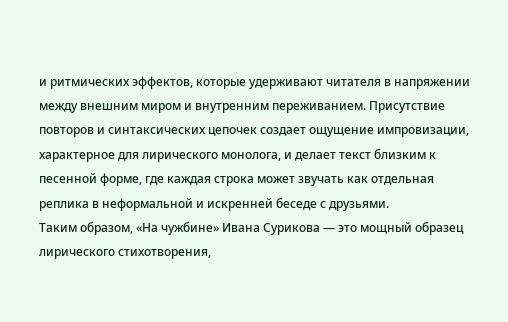и ритмических эффектов, которые удерживают читателя в напряжении между внешним миром и внутренним переживанием. Присутствие повторов и синтаксических цепочек создает ощущение импровизации, характерное для лирического монолога, и делает текст близким к песенной форме, где каждая строка может звучать как отдельная реплика в неформальной и искренней беседе с друзьями.
Таким образом, «На чужбине» Иванa Сурикова — это мощный образец лирического стихотворения,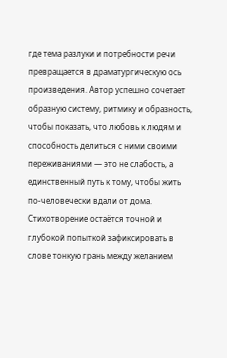где тема разлуки и потребности речи превращается в драматургическую ось произведения. Автор успешно сочетает образную систему, ритмику и образность, чтобы показать, что любовь к людям и способность делиться с ними своими переживаниями — это не слабость, а единственный путь к тому, чтобы жить по-человечески вдали от дома. Стихотворение остаётся точной и глубокой попыткой зафиксировать в слове тонкую грань между желанием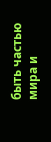быть частью мира и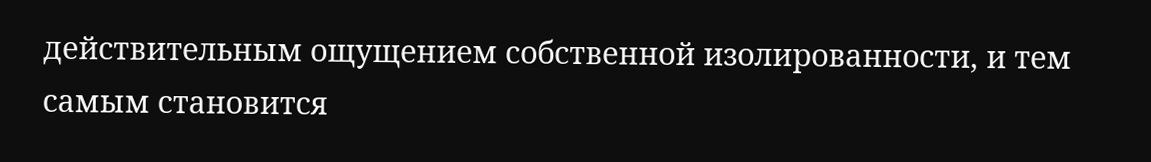действительным ощущением собственной изолированности, и тем самым становится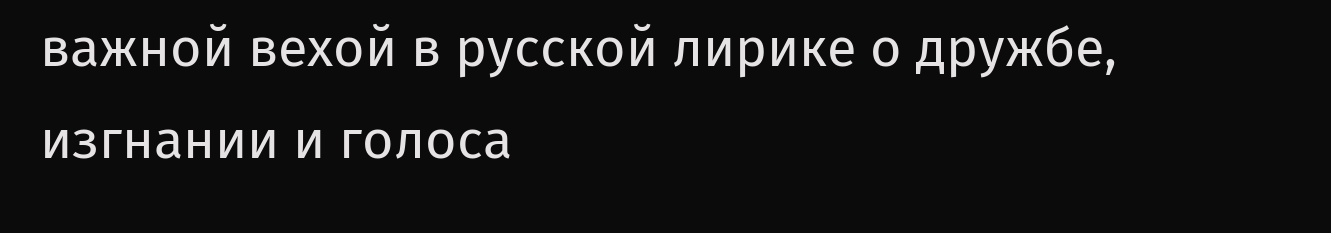важной вехой в русской лирике о дружбе, изгнании и голоса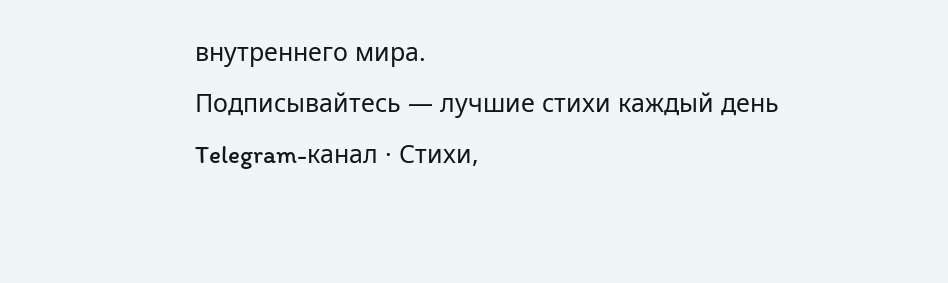внутреннего мира.
Подписывайтесь — лучшие стихи каждый день
Telegram-канал · Стихи,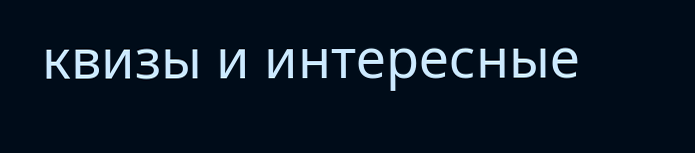квизы и интересные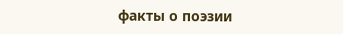факты о поэзии